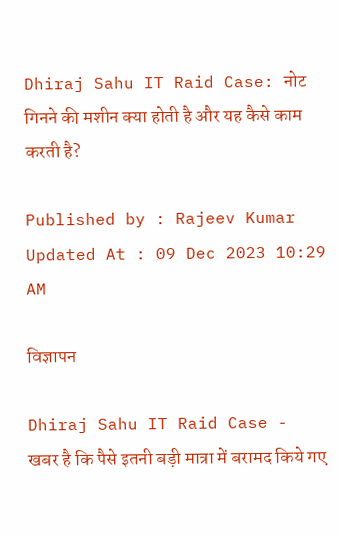Dhiraj Sahu IT Raid Case: नोट गिनने की मशीन क्या होती है और यह कैसे काम करती है?

Published by : Rajeev Kumar Updated At : 09 Dec 2023 10:29 AM

विज्ञापन

Dhiraj Sahu IT Raid Case - खबर है कि पैसे इतनी बड़ी मात्रा में बरामद किये गए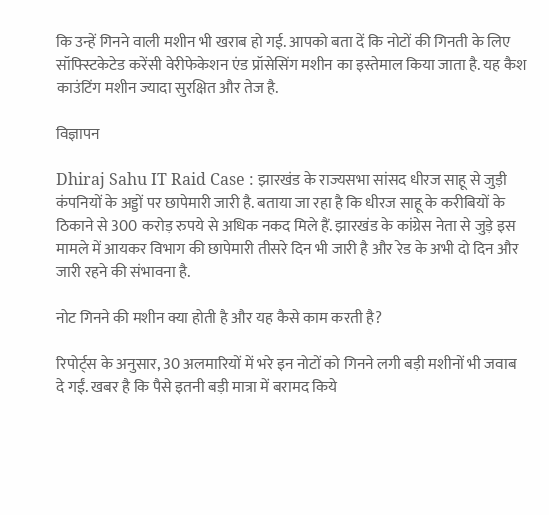कि उन्हें गिनने वाली मशीन भी खराब हो गई. आपको बता दें कि नोटों की गिनती के लिए सॉफ्स्ट‍िकेटेड करेंसी वेरीफेकेशन एंड प्रॉसेसिंग मशीन का इस्तेमाल किया जाता है. यह कैश काउंटिंग मशीन ज्यादा सुरक्ष‍ित और तेज है.

विज्ञापन

Dhiraj Sahu IT Raid Case : झारखंड के राज्यसभा सांसद धीरज साहू से जुड़ी कंपनियों के अड्डों पर छापेमारी जारी है. बताया जा रहा है कि धीरज साहू के करीबियों के ठिकाने से 300 करोड़ रुपये से अधिक नकद मिले हैं. झारखंड के कांग्रेस नेता से जुड़े इस मामले में आयकर विभाग की छापेमारी तीसरे दिन भी जारी है और रेड के अभी दो दिन और जारी रहने की संभावना है.

नोट गिनने की मशीन क्या होती है और यह कैसे काम करती है?

रिपोर्ट्स के अनुसार, 30 अलमारियों में भरे इन नोटों को गिनने लगी बड़ी मशीनों भी जवाब दे गईं. खबर है कि पैसे इतनी बड़ी मात्रा में बरामद किये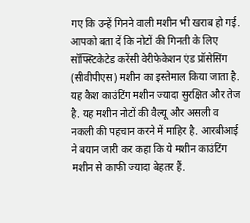गए कि उन्हें गिनने वाली मशीन भी खराब हो गई. आपको बता दें कि नोटों की गिनती के लिए सॉफ्स्ट‍िकेटेड करेंसी वेरीफेकेशन एंड प्रॉसेसिंग (सीवीपीएस) मशीन का इस्तेमाल किया जाता है. यह कैश काउंटिंग मशीन ज्यादा सुरक्ष‍ित और तेज है. यह मशीन नोटों की वैल्यू और असली व नकली की पहचान करने में माहिर है. आरबीआई ने बयान जारी कर कहा कि ये मशीन काउंटिंग मशीन से काफी ज्यादा बेहतर हैं.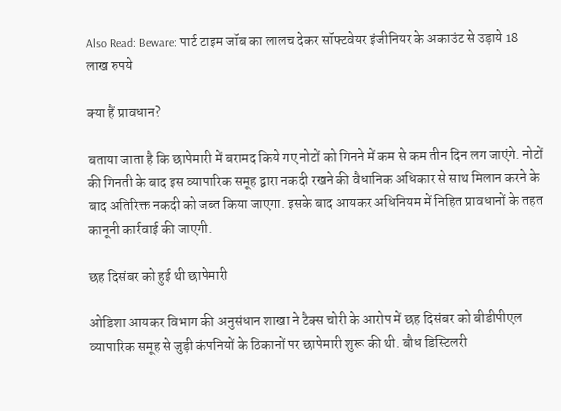Also Read: Beware: पार्ट टाइम जॉब का लालच देकर सॉफ्टवेयर इंजीनियर के अकाउंट से उड़ाये 18 लाख रुपये

क्या हैं प्रावधान?

बताया जाता है कि छापेमारी में बरामद किये गए नोटों को गिनने में कम से कम तीन दिन लग जाएंगे. नोटों की गिनती के बाद इस व्यापारिक समूह द्वारा नकदी रखने की वैधानिक अधिकार से साथ मिलान करने के बाद अतिरिक्त नकदी को जब्त किया जाएगा. इसके बाद आयकर अधिनियम में निहित प्रावधानों के तहत कानूनी कार्रवाई की जाएगी.

छह दिसंबर को हुई थी छापेमारी

ओडिशा आयकर विभाग की अनुसंधान शाखा ने टैक्स चोरी के आरोप में छह दिसंबर को बीडीपीएल व्यापारिक समूह से जुड़ी कंपनियों के ठिकानों पर छापेमारी शुरू की थी. बौध डिस्टिलरी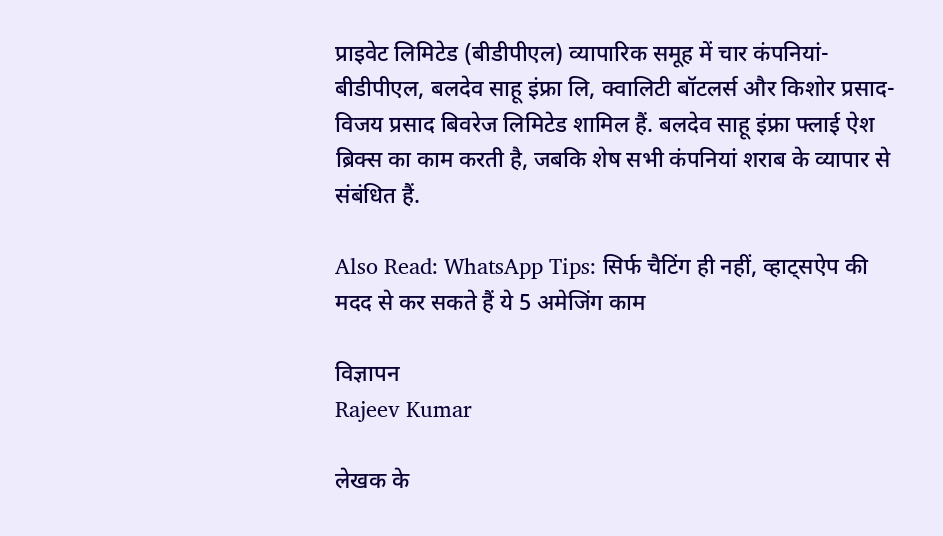प्राइवेट लिमिटेड (बीडीपीएल) व्यापारिक समूह में चार कंपनियां-बीडीपीएल, बलदेव साहू इंफ्रा लि, क्वालिटी बॉटलर्स और किशोर प्रसाद-विजय प्रसाद बिवरेज लिमिटेड शामिल हैं. बलदेव साहू इंफ्रा फ्लाई ऐश ब्रिक्स का काम करती है, जबकि शेष सभी कंपनियां शराब के व्यापार से संबंधित हैं.

Also Read: WhatsApp Tips: सिर्फ चैटिंग ही नहीं, व्हाट्सऐप की मदद से कर सकते हैं ये 5 अमेजिंग काम

विज्ञापन
Rajeev Kumar

लेखक के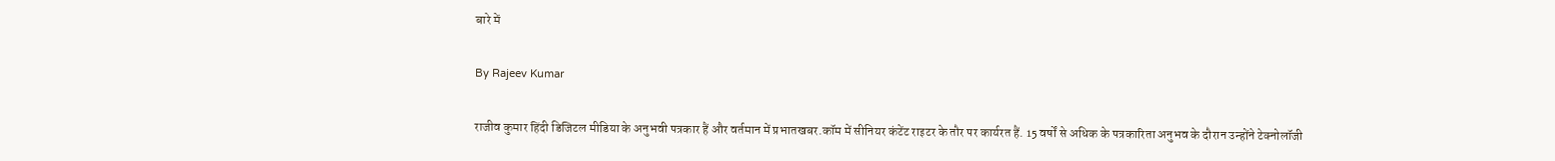बारे में

By Rajeev Kumar

राजीव कुमार हिंदी डिजिटल मीडिया के अनुभवी पत्रकार हैं और वर्तमान में प्रभातखबर.कॉम में सीनियर कंटेंट राइटर के तौर पर कार्यरत हैं. 15 वर्षों से अधिक के पत्रकारिता अनुभव के दौरान उन्होंने टेक्नोलॉजी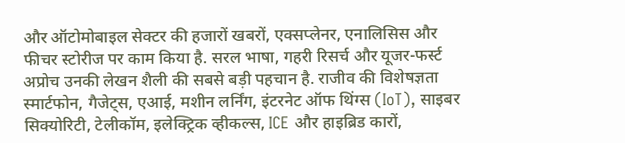और ऑटोमोबाइल सेक्टर की हजारों खबरों, एक्सप्लेनर, एनालिसिस और फीचर स्टोरीज पर काम किया है. सरल भाषा, गहरी रिसर्च और यूजर-फर्स्ट अप्रोच उनकी लेखन शैली की सबसे बड़ी पहचान है. राजीव की विशेषज्ञता स्मार्टफोन, गैजेट्स, एआई, मशीन लर्निंग, इंटरनेट ऑफ थिंग्स (IoT), साइबर सिक्योरिटी, टेलीकॉम, इलेक्ट्रिक व्हीकल्स, ICE और हाइब्रिड कारों,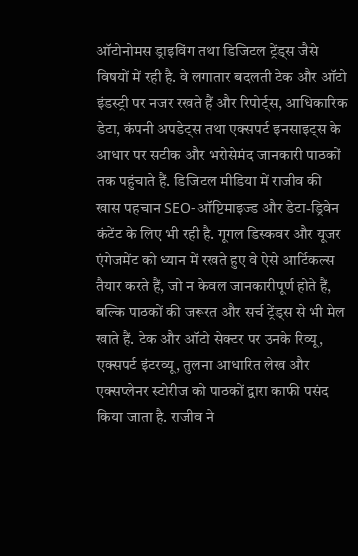ऑटोनोमस ड्राइविंग तथा डिजिटल ट्रेंड्स जैसे विषयों में रही है. वे लगातार बदलती टेक और ऑटो इंडस्ट्री पर नजर रखते हैं और रिपोर्ट्स, आधिकारिक डेटा, कंपनी अपडेट्स तथा एक्सपर्ट इनसाइट्स के आधार पर सटीक और भरोसेमंद जानकारी पाठकों तक पहुंचाते हैं. डिजिटल मीडिया में राजीव की खास पहचान SEO-ऑप्टिमाइज्ड और डेटा-ड्रिवेन कंटेंट के लिए भी रही है. गूगल डिस्कवर और यूजर एंगेजमेंट को ध्यान में रखते हुए वे ऐसे आर्टिकल्स तैयार करते हैं, जो न केवल जानकारीपूर्ण होते हैं, बल्कि पाठकों की जरूरत और सर्च ट्रेंड्स से भी मेल खाते हैं. टेक और ऑटो सेक्टर पर उनके रिव्यू, एक्सपर्ट इंटरव्यू, तुलना आधारित लेख और एक्सप्लेनर स्टोरीज को पाठकों द्वारा काफी पसंद किया जाता है. राजीव ने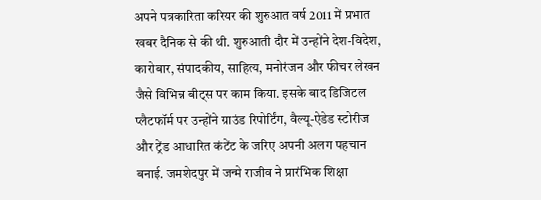अपने पत्रकारिता करियर की शुरुआत वर्ष 2011 में प्रभात खबर दैनिक से की थी. शुरुआती दौर में उन्होंने देश-विदेश, कारोबार, संपादकीय, साहित्य, मनोरंजन और फीचर लेखन जैसे विभिन्न बीट्स पर काम किया. इसके बाद डिजिटल प्लैटफॉर्म पर उन्होंने ग्राउंड रिपोर्टिंग, वैल्यू-ऐडेड स्टोरीज और ट्रेंड आधारित कंटेंट के जरिए अपनी अलग पहचान बनाई. जमशेदपुर में जन्मे राजीव ने प्रारंभिक शिक्षा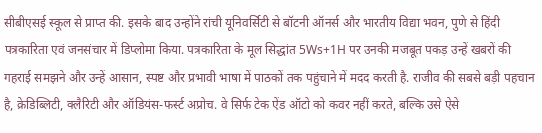सीबीएसई स्कूल से प्राप्त की. इसके बाद उन्होंने रांची यूनिवर्सिटी से बॉटनी ऑनर्स और भारतीय विद्या भवन, पुणे से हिंदी पत्रकारिता एवं जनसंचार में डिप्लोमा किया. पत्रकारिता के मूल सिद्धांत 5Ws+1H पर उनकी मजबूत पकड़ उन्हें खबरों की गहराई समझने और उन्हें आसान, स्पष्ट और प्रभावी भाषा में पाठकों तक पहुंचाने में मदद करती है. राजीव की सबसे बड़ी पहचान है, क्रेडिब्लिटी, क्लैरिटी और ऑडियंस-फर्स्ट अप्रोच. वे सिर्फ टेक ऐंड ऑटो को कवर नहीं करते, बल्कि उसे ऐसे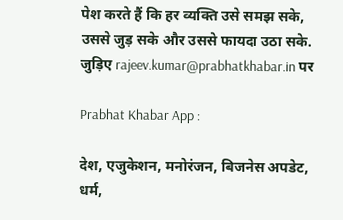पेश करते हैं कि हर व्यक्ति उसे समझ सके, उससे जुड़ सके और उससे फायदा उठा सके. जुड़िए rajeev.kumar@prabhatkhabar.in पर

Prabhat Khabar App :

देश, एजुकेशन, मनोरंजन, बिजनेस अपडेट, धर्म,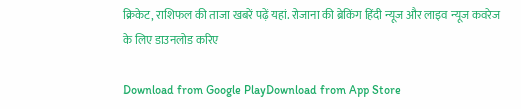क्रिकेट, राशिफल की ताजा खबरें पढ़ें यहां. रोजाना की ब्रेकिंग हिंदी न्यूज और लाइव न्यूज कवरेज के लिए डाउनलोड करिए

Download from Google PlayDownload from App Store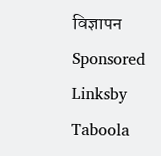विज्ञापन
Sponsored Linksby Taboola